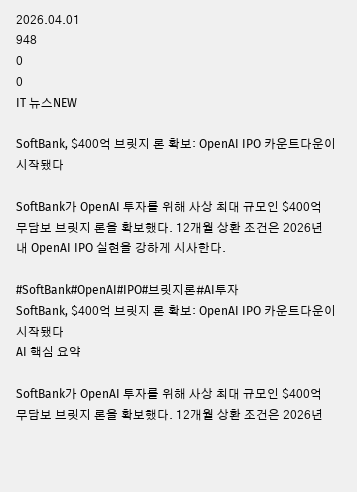2026.04.01
948
0
0
IT 뉴스NEW

SoftBank, $400억 브릿지 론 확보: OpenAI IPO 카운트다운이 시작됐다

SoftBank가 OpenAI 투자를 위해 사상 최대 규모인 $400억 무담보 브릿지 론을 확보했다. 12개월 상환 조건은 2026년 내 OpenAI IPO 실현을 강하게 시사한다.

#SoftBank#OpenAI#IPO#브릿지론#AI투자
SoftBank, $400억 브릿지 론 확보: OpenAI IPO 카운트다운이 시작됐다
AI 핵심 요약

SoftBank가 OpenAI 투자를 위해 사상 최대 규모인 $400억 무담보 브릿지 론을 확보했다. 12개월 상환 조건은 2026년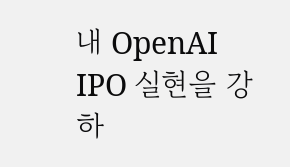내 OpenAI IPO 실현을 강하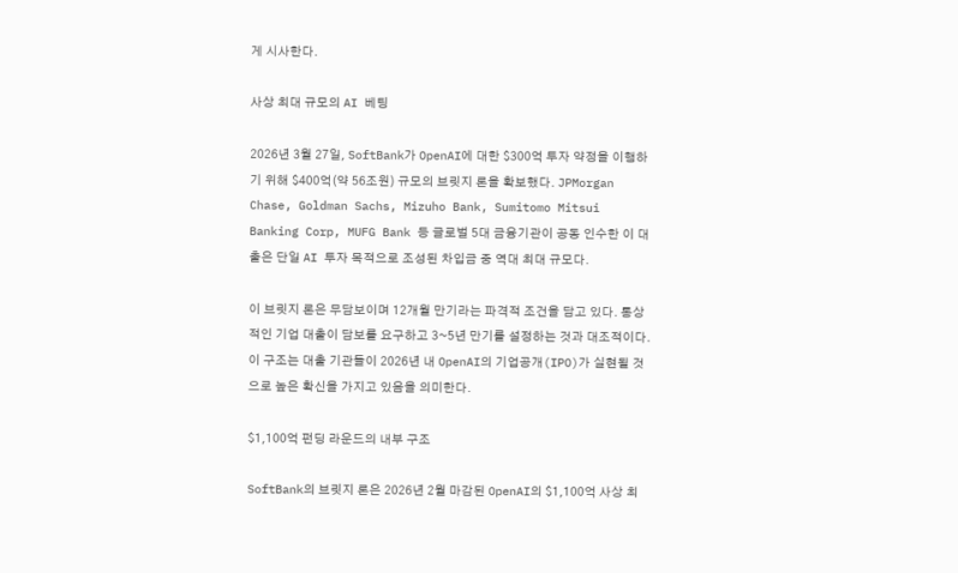게 시사한다.

사상 최대 규모의 AI 베팅

2026년 3월 27일, SoftBank가 OpenAI에 대한 $300억 투자 약정을 이행하기 위해 $400억(약 56조원) 규모의 브릿지 론을 확보했다. JPMorgan Chase, Goldman Sachs, Mizuho Bank, Sumitomo Mitsui Banking Corp, MUFG Bank 등 글로벌 5대 금융기관이 공동 인수한 이 대출은 단일 AI 투자 목적으로 조성된 차입금 중 역대 최대 규모다.

이 브릿지 론은 무담보이며 12개월 만기라는 파격적 조건을 담고 있다. 통상적인 기업 대출이 담보를 요구하고 3~5년 만기를 설정하는 것과 대조적이다. 이 구조는 대출 기관들이 2026년 내 OpenAI의 기업공개(IPO)가 실현될 것으로 높은 확신을 가지고 있음을 의미한다.

$1,100억 펀딩 라운드의 내부 구조

SoftBank의 브릿지 론은 2026년 2월 마감된 OpenAI의 $1,100억 사상 최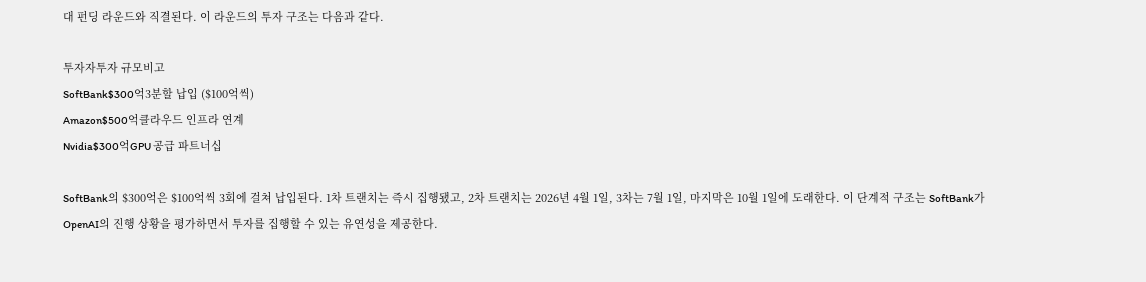대 펀딩 라운드와 직결된다. 이 라운드의 투자 구조는 다음과 같다.

투자자투자 규모비고
SoftBank$300억3분할 납입 ($100억씩)
Amazon$500억클라우드 인프라 연계
Nvidia$300억GPU 공급 파트너십

SoftBank의 $300억은 $100억씩 3회에 걸쳐 납입된다. 1차 트랜치는 즉시 집행됐고, 2차 트랜치는 2026년 4월 1일, 3차는 7월 1일, 마지막은 10월 1일에 도래한다. 이 단계적 구조는 SoftBank가 OpenAI의 진행 상황을 평가하면서 투자를 집행할 수 있는 유연성을 제공한다.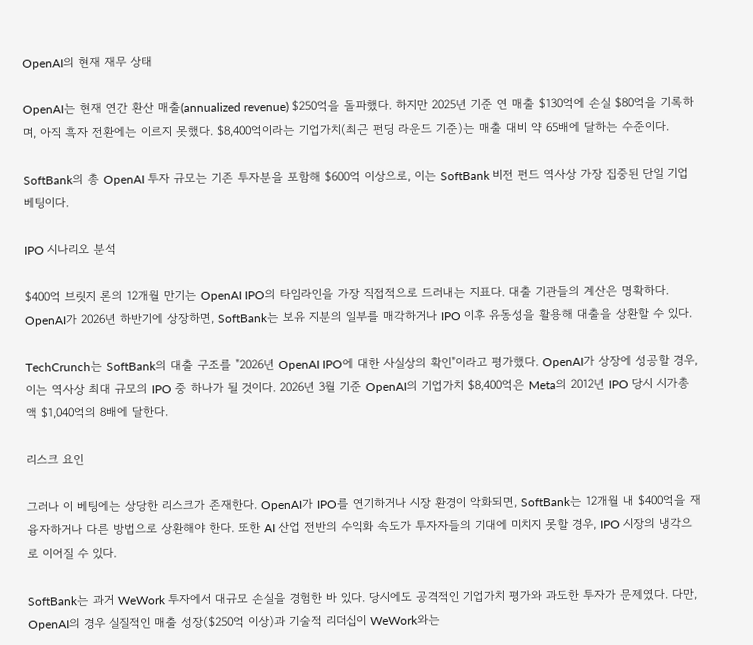OpenAI의 현재 재무 상태

OpenAI는 현재 연간 환산 매출(annualized revenue) $250억을 돌파했다. 하지만 2025년 기준 연 매출 $130억에 손실 $80억을 기록하며, 아직 흑자 전환에는 이르지 못했다. $8,400억이라는 기업가치(최근 펀딩 라운드 기준)는 매출 대비 약 65배에 달하는 수준이다.

SoftBank의 총 OpenAI 투자 규모는 기존 투자분을 포함해 $600억 이상으로, 이는 SoftBank 비전 펀드 역사상 가장 집중된 단일 기업 베팅이다.

IPO 시나리오 분석

$400억 브릿지 론의 12개월 만기는 OpenAI IPO의 타임라인을 가장 직접적으로 드러내는 지표다. 대출 기관들의 계산은 명확하다. OpenAI가 2026년 하반기에 상장하면, SoftBank는 보유 지분의 일부를 매각하거나 IPO 이후 유동성을 활용해 대출을 상환할 수 있다.

TechCrunch는 SoftBank의 대출 구조를 "2026년 OpenAI IPO에 대한 사실상의 확인"이라고 평가했다. OpenAI가 상장에 성공할 경우, 이는 역사상 최대 규모의 IPO 중 하나가 될 것이다. 2026년 3월 기준 OpenAI의 기업가치 $8,400억은 Meta의 2012년 IPO 당시 시가총액 $1,040억의 8배에 달한다.

리스크 요인

그러나 이 베팅에는 상당한 리스크가 존재한다. OpenAI가 IPO를 연기하거나 시장 환경이 악화되면, SoftBank는 12개월 내 $400억을 재융자하거나 다른 방법으로 상환해야 한다. 또한 AI 산업 전반의 수익화 속도가 투자자들의 기대에 미치지 못할 경우, IPO 시장의 냉각으로 이어질 수 있다.

SoftBank는 과거 WeWork 투자에서 대규모 손실을 경험한 바 있다. 당시에도 공격적인 기업가치 평가와 과도한 투자가 문제였다. 다만, OpenAI의 경우 실질적인 매출 성장($250억 이상)과 기술적 리더십이 WeWork와는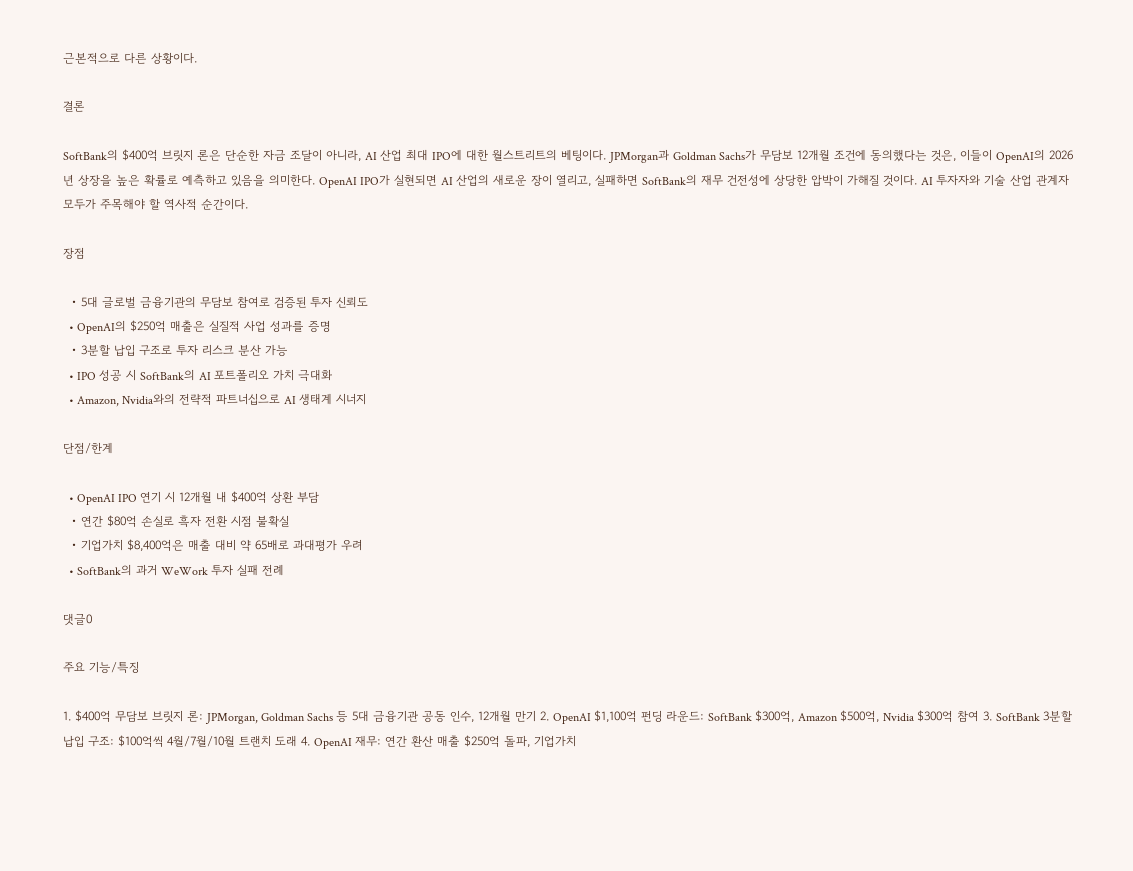근본적으로 다른 상황이다.

결론

SoftBank의 $400억 브릿지 론은 단순한 자금 조달이 아니라, AI 산업 최대 IPO에 대한 월스트리트의 베팅이다. JPMorgan과 Goldman Sachs가 무담보 12개월 조건에 동의했다는 것은, 이들이 OpenAI의 2026년 상장을 높은 확률로 예측하고 있음을 의미한다. OpenAI IPO가 실현되면 AI 산업의 새로운 장이 열리고, 실패하면 SoftBank의 재무 건전성에 상당한 압박이 가해질 것이다. AI 투자자와 기술 산업 관계자 모두가 주목해야 할 역사적 순간이다.

장점

  • 5대 글로벌 금융기관의 무담보 참여로 검증된 투자 신뢰도
  • OpenAI의 $250억 매출은 실질적 사업 성과를 증명
  • 3분할 납입 구조로 투자 리스크 분산 가능
  • IPO 성공 시 SoftBank의 AI 포트폴리오 가치 극대화
  • Amazon, Nvidia와의 전략적 파트너십으로 AI 생태계 시너지

단점/한계

  • OpenAI IPO 연기 시 12개월 내 $400억 상환 부담
  • 연간 $80억 손실로 흑자 전환 시점 불확실
  • 기업가치 $8,400억은 매출 대비 약 65배로 과대평가 우려
  • SoftBank의 과거 WeWork 투자 실패 전례

댓글0

주요 기능/특징

1. $400억 무담보 브릿지 론: JPMorgan, Goldman Sachs 등 5대 금융기관 공동 인수, 12개월 만기 2. OpenAI $1,100억 펀딩 라운드: SoftBank $300억, Amazon $500억, Nvidia $300억 참여 3. SoftBank 3분할 납입 구조: $100억씩 4월/7월/10월 트랜치 도래 4. OpenAI 재무: 연간 환산 매출 $250억 돌파, 기업가치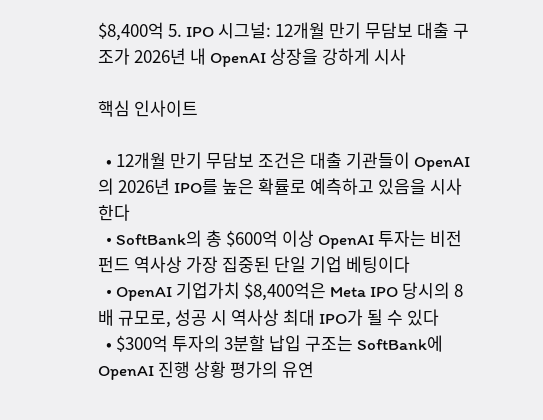$8,400억 5. IPO 시그널: 12개월 만기 무담보 대출 구조가 2026년 내 OpenAI 상장을 강하게 시사

핵심 인사이트

  • 12개월 만기 무담보 조건은 대출 기관들이 OpenAI의 2026년 IPO를 높은 확률로 예측하고 있음을 시사한다
  • SoftBank의 총 $600억 이상 OpenAI 투자는 비전 펀드 역사상 가장 집중된 단일 기업 베팅이다
  • OpenAI 기업가치 $8,400억은 Meta IPO 당시의 8배 규모로, 성공 시 역사상 최대 IPO가 될 수 있다
  • $300억 투자의 3분할 납입 구조는 SoftBank에 OpenAI 진행 상황 평가의 유연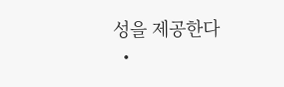성을 제공한다
  •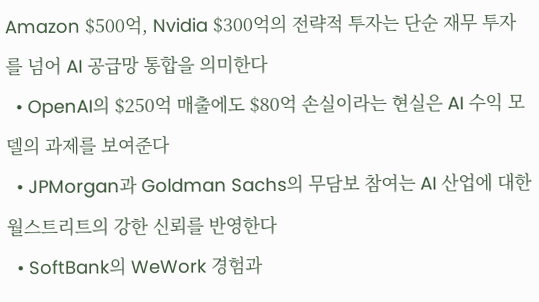Amazon $500억, Nvidia $300억의 전략적 투자는 단순 재무 투자를 넘어 AI 공급망 통합을 의미한다
  • OpenAI의 $250억 매출에도 $80억 손실이라는 현실은 AI 수익 모델의 과제를 보여준다
  • JPMorgan과 Goldman Sachs의 무담보 참여는 AI 산업에 대한 월스트리트의 강한 신뢰를 반영한다
  • SoftBank의 WeWork 경험과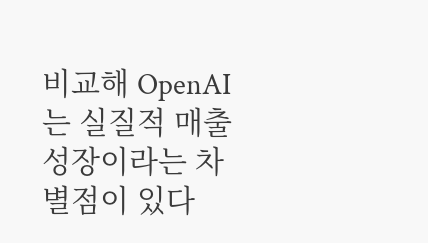비교해 OpenAI는 실질적 매출 성장이라는 차별점이 있다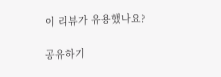이 리뷰가 유용했나요?

공유하기